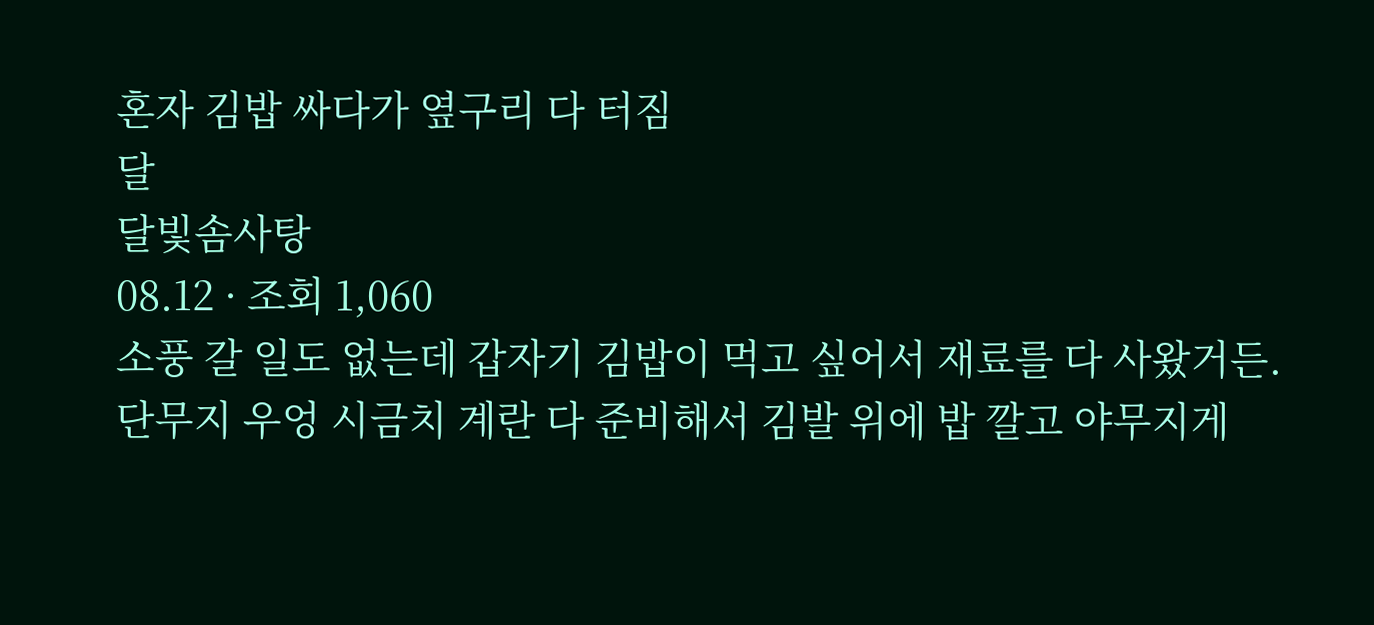혼자 김밥 싸다가 옆구리 다 터짐
달
달빛솜사탕
08.12 · 조회 1,060
소풍 갈 일도 없는데 갑자기 김밥이 먹고 싶어서 재료를 다 사왔거든.
단무지 우엉 시금치 계란 다 준비해서 김발 위에 밥 깔고 야무지게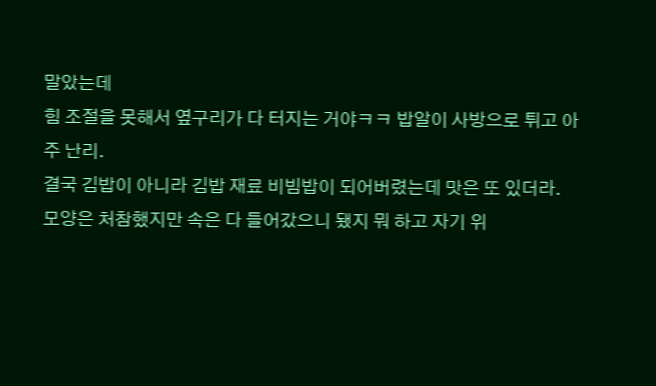말았는데
힘 조절을 못해서 옆구리가 다 터지는 거야ㅋㅋ 밥알이 사방으로 튀고 아주 난리.
결국 김밥이 아니라 김밥 재료 비빔밥이 되어버렸는데 맛은 또 있더라.
모양은 처참했지만 속은 다 들어갔으니 됐지 뭐 하고 자기 위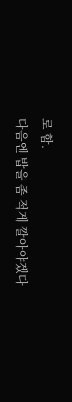로 함.
다음엔 밥을 좀 적게 깔아야겠다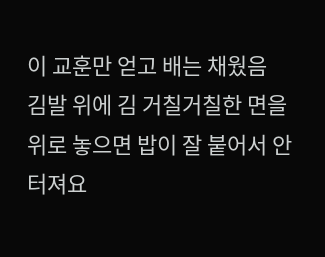이 교훈만 얻고 배는 채웠음
김발 위에 김 거칠거칠한 면을 위로 놓으면 밥이 잘 붙어서 안 터져요